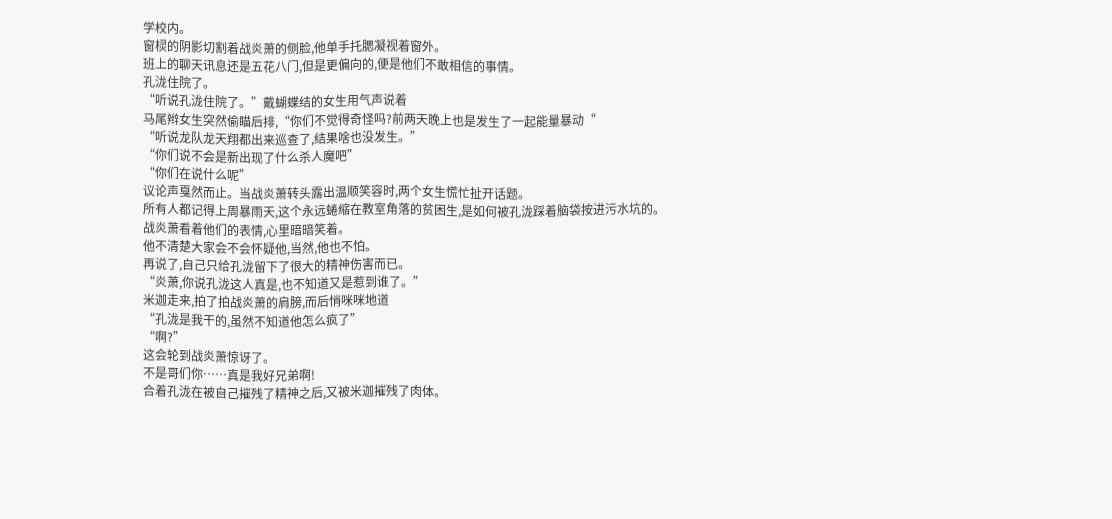学校内。
窗棂的阴影切割着战炎萧的侧脸,他单手托腮凝视着窗外。
班上的聊天讯息还是五花八门,但是更偏向的,便是他们不敢相信的事情。
孔泷住院了。
“听说孔泷住院了。”戴蝴蝶结的女生用气声说着
马尾辫女生突然偷瞄后排,“你们不觉得奇怪吗?前两天晚上也是发生了一起能量暴动“
“听说龙队龙天翔都出来巡查了,结果啥也没发生。”
“你们说不会是新出现了什么杀人魔吧”
“你们在说什么呢”
议论声戛然而止。当战炎萧转头露出温顺笑容时,两个女生慌忙扯开话题。
所有人都记得上周暴雨天,这个永远蜷缩在教室角落的贫困生,是如何被孔泷踩着脑袋按进污水坑的。
战炎萧看着他们的表情,心里暗暗笑着。
他不清楚大家会不会怀疑他,当然,他也不怕。
再说了,自己只给孔泷留下了很大的精神伤害而已。
“炎萧,你说孔泷这人真是,也不知道又是惹到谁了。”
米迦走来,拍了拍战炎萧的肩膀,而后悄咪咪地道
“孔泷是我干的,虽然不知道他怎么疯了”
“啊?”
这会轮到战炎萧惊讶了。
不是哥们你……真是我好兄弟啊!
合着孔泷在被自己摧残了精神之后,又被米迦摧残了肉体。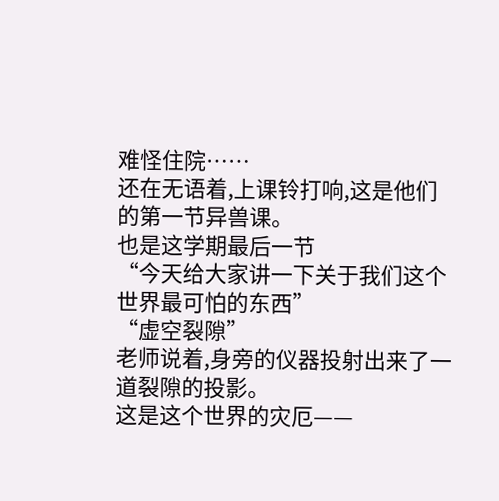难怪住院……
还在无语着,上课铃打响,这是他们的第一节异兽课。
也是这学期最后一节
“今天给大家讲一下关于我们这个世界最可怕的东西”
“虚空裂隙”
老师说着,身旁的仪器投射出来了一道裂隙的投影。
这是这个世界的灾厄——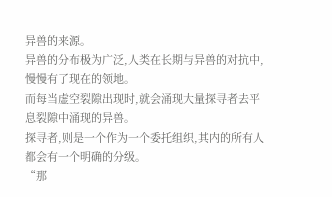异兽的来源。
异兽的分布极为广泛,人类在长期与异兽的对抗中,慢慢有了现在的领地。
而每当虚空裂隙出现时,就会涌现大量探寻者去平息裂隙中涌现的异兽。
探寻者,则是一个作为一个委托组织,其内的所有人都会有一个明确的分级。
“那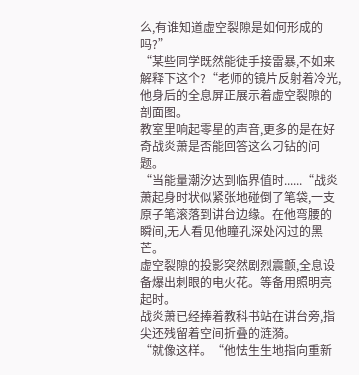么,有谁知道虚空裂隙是如何形成的吗?”
“某些同学既然能徒手接雷暴,不如来解释下这个?“老师的镜片反射着冷光,他身后的全息屏正展示着虚空裂隙的剖面图。
教室里响起零星的声音,更多的是在好奇战炎萧是否能回答这么刁钻的问题。
“当能量潮汐达到临界值时......“战炎萧起身时状似紧张地碰倒了笔袋,一支原子笔滚落到讲台边缘。在他弯腰的瞬间,无人看见他瞳孔深处闪过的黑芒。
虚空裂隙的投影突然剧烈震颤,全息设备爆出刺眼的电火花。等备用照明亮起时。
战炎萧已经捧着教科书站在讲台旁,指尖还残留着空间折叠的涟漪。
“就像这样。“他怯生生地指向重新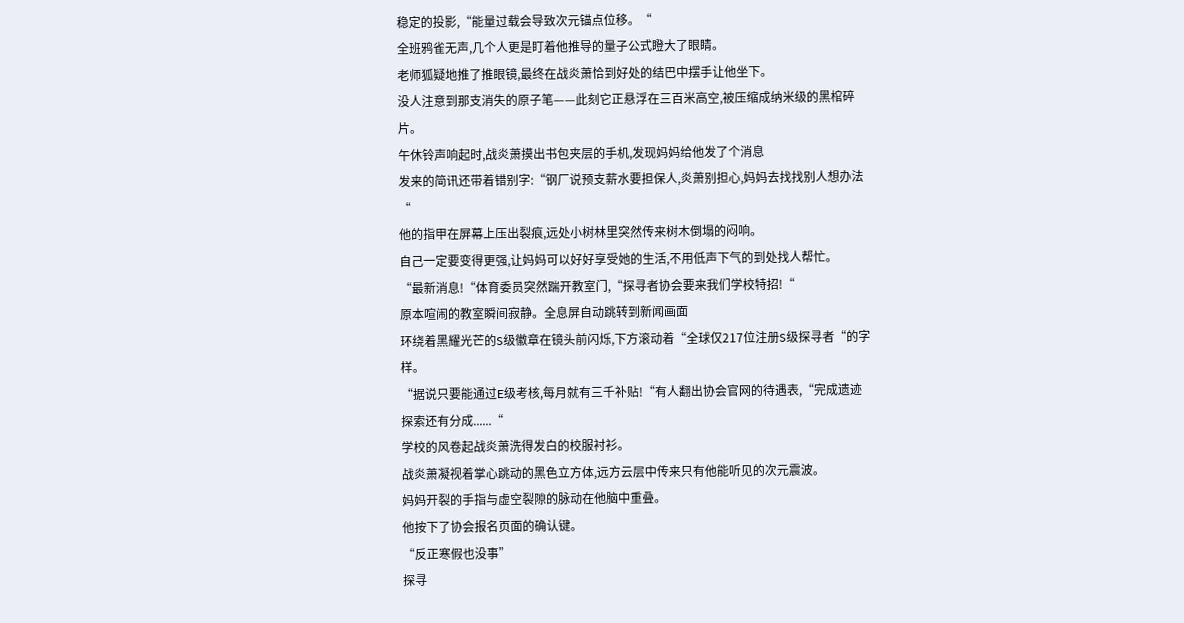稳定的投影,“能量过载会导致次元锚点位移。“
全班鸦雀无声,几个人更是盯着他推导的量子公式瞪大了眼睛。
老师狐疑地推了推眼镜,最终在战炎萧恰到好处的结巴中摆手让他坐下。
没人注意到那支消失的原子笔——此刻它正悬浮在三百米高空,被压缩成纳米级的黑棺碎片。
午休铃声响起时,战炎萧摸出书包夹层的手机,发现妈妈给他发了个消息
发来的简讯还带着错别字:“钢厂说预支薪水要担保人,炎萧别担心,妈妈去找找别人想办法“
他的指甲在屏幕上压出裂痕,远处小树林里突然传来树木倒塌的闷响。
自己一定要变得更强,让妈妈可以好好享受她的生活,不用低声下气的到处找人帮忙。
“最新消息!“体育委员突然踹开教室门,“探寻者协会要来我们学校特招!“
原本喧闹的教室瞬间寂静。全息屏自动跳转到新闻画面
环绕着黑耀光芒的S级徽章在镜头前闪烁,下方滚动着“全球仅217位注册S级探寻者“的字样。
“据说只要能通过E级考核,每月就有三千补贴!“有人翻出协会官网的待遇表,“完成遗迹探索还有分成......“
学校的风卷起战炎萧洗得发白的校服衬衫。
战炎萧凝视着掌心跳动的黑色立方体,远方云层中传来只有他能听见的次元震波。
妈妈开裂的手指与虚空裂隙的脉动在他脑中重叠。
他按下了协会报名页面的确认键。
“反正寒假也没事”
探寻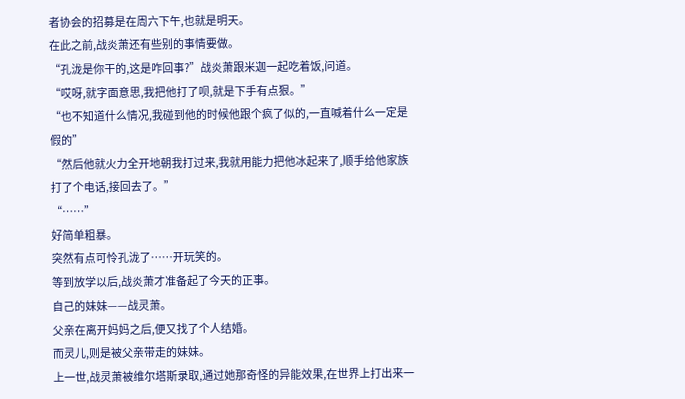者协会的招募是在周六下午,也就是明天。
在此之前,战炎萧还有些别的事情要做。
“孔泷是你干的,这是咋回事?”战炎萧跟米迦一起吃着饭,问道。
“哎呀,就字面意思,我把他打了呗,就是下手有点狠。”
“也不知道什么情况,我碰到他的时候他跟个疯了似的,一直喊着什么一定是假的”
“然后他就火力全开地朝我打过来,我就用能力把他冰起来了,顺手给他家族打了个电话,接回去了。”
“……”
好简单粗暴。
突然有点可怜孔泷了……开玩笑的。
等到放学以后,战炎萧才准备起了今天的正事。
自己的妹妹——战灵萧。
父亲在离开妈妈之后,便又找了个人结婚。
而灵儿,则是被父亲带走的妹妹。
上一世,战灵萧被维尔塔斯录取,通过她那奇怪的异能效果,在世界上打出来一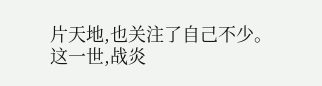片天地,也关注了自己不少。
这一世,战炎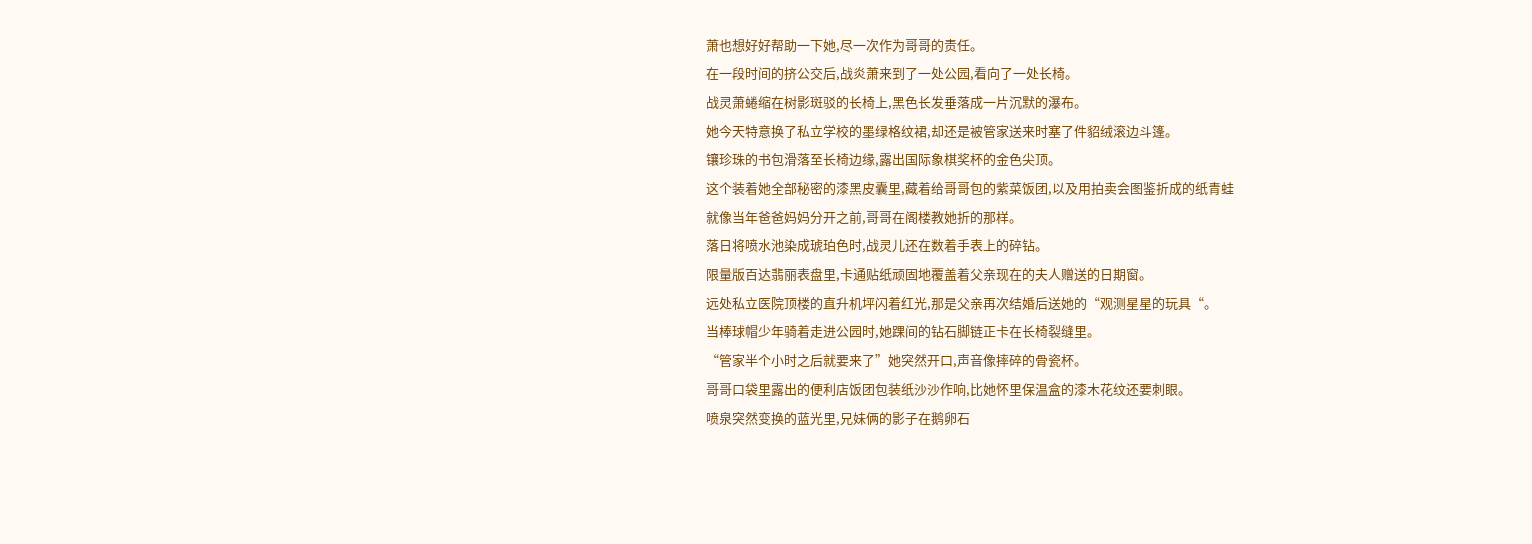萧也想好好帮助一下她,尽一次作为哥哥的责任。
在一段时间的挤公交后,战炎萧来到了一处公园,看向了一处长椅。
战灵萧蜷缩在树影斑驳的长椅上,黑色长发垂落成一片沉默的瀑布。
她今天特意换了私立学校的墨绿格纹裙,却还是被管家送来时塞了件貂绒滚边斗篷。
镶珍珠的书包滑落至长椅边缘,露出国际象棋奖杯的金色尖顶。
这个装着她全部秘密的漆黑皮囊里,藏着给哥哥包的紫菜饭团,以及用拍卖会图鉴折成的纸青蛙
就像当年爸爸妈妈分开之前,哥哥在阁楼教她折的那样。
落日将喷水池染成琥珀色时,战灵儿还在数着手表上的碎钻。
限量版百达翡丽表盘里,卡通贴纸顽固地覆盖着父亲现在的夫人赠送的日期窗。
远处私立医院顶楼的直升机坪闪着红光,那是父亲再次结婚后送她的“观测星星的玩具“。
当棒球帽少年骑着走进公园时,她踝间的钻石脚链正卡在长椅裂缝里。
“管家半个小时之后就要来了”她突然开口,声音像摔碎的骨瓷杯。
哥哥口袋里露出的便利店饭团包装纸沙沙作响,比她怀里保温盒的漆木花纹还要刺眼。
喷泉突然变换的蓝光里,兄妹俩的影子在鹅卵石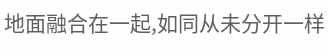地面融合在一起,如同从未分开一样